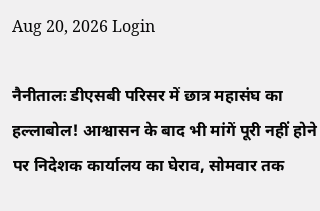Aug 20, 2026 Login

नैनीतालः डीएसबी परिसर में छात्र महासंघ का हल्लाबोल! आश्वासन के बाद भी मांगें पूरी नहीं होने पर निदेशक कार्यालय का घेराव, सोमवार तक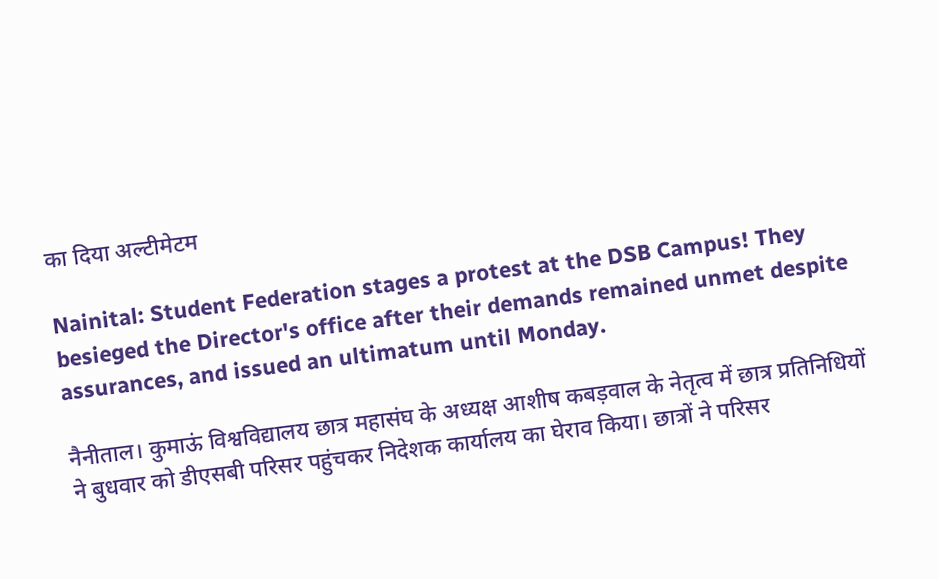का दिया अल्टीमेटम

Nainital: Student Federation stages a protest at the DSB Campus! They besieged the Director's office after their demands remained unmet despite assurances, and issued an ultimatum until Monday.

नैनीताल। कुमाऊं विश्वविद्यालय छात्र महासंघ के अध्यक्ष आशीष कबड़वाल के नेतृत्व में छात्र प्रतिनिधियों ने बुधवार को डीएसबी परिसर पहुंचकर निदेशक कार्यालय का घेराव किया। छात्रों ने परिसर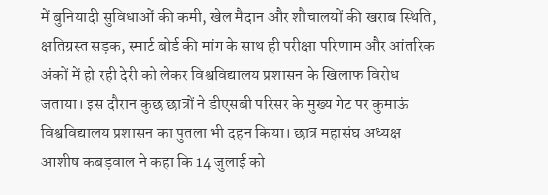में बुनियादी सुविधाओं की कमी, खेल मैदान और शौचालयों की खराब स्थिति, क्षतिग्रस्त सड़क, स्मार्ट बोर्ड की मांग के साथ ही परीक्षा परिणाम और आंतरिक अंकों में हो रही देरी को लेकर विश्वविद्यालय प्रशासन के खिलाफ विरोध जताया। इस दौरान कुछ छात्रों ने डीएसबी परिसर के मुख्य गेट पर कुमाऊं विश्वविद्यालय प्रशासन का पुतला भी दहन किया। छात्र महासंघ अध्यक्ष आशीष कबड़वाल ने कहा कि 14 जुलाई को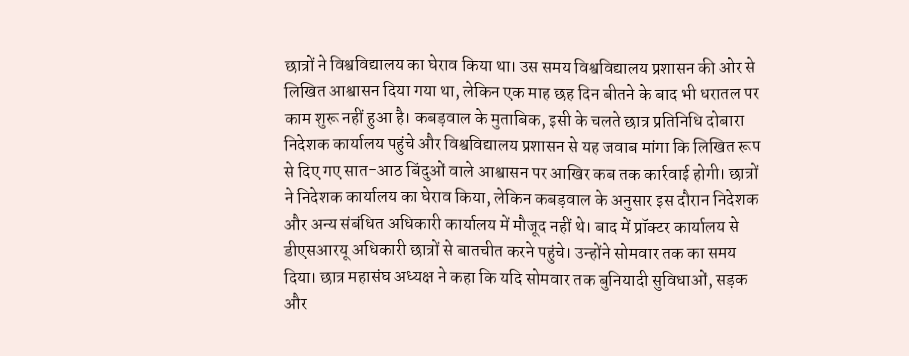छात्रों ने विश्वविद्यालय का घेराव किया था। उस समय विश्वविद्यालय प्रशासन की ओर से लिखित आश्वासन दिया गया था, लेकिन एक माह छह दिन बीतने के बाद भी धरातल पर काम शुरू नहीं हुआ है। कबड़वाल के मुताबिक, इसी के चलते छात्र प्रतिनिधि दोबारा निदेशक कार्यालय पहुंचे और विश्वविद्यालय प्रशासन से यह जवाब मांगा कि लिखित रूप से दिए गए सात-आठ बिंदुओं वाले आश्वासन पर आखिर कब तक कार्रवाई होगी। छात्रों ने निदेशक कार्यालय का घेराव किया, लेकिन कबड़वाल के अनुसार इस दौरान निदेशक और अन्य संबंधित अधिकारी कार्यालय में मौजूद नहीं थे। बाद में प्रॉक्टर कार्यालय से डीएसआरयू अधिकारी छात्रों से बातचीत करने पहुंचे। उन्होंने सोमवार तक का समय दिया। छात्र महासंघ अध्यक्ष ने कहा कि यदि सोमवार तक बुनियादी सुविधाओं, सड़क और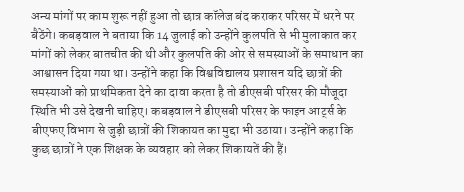अन्य मांगों पर काम शुरू नहीं हुआ तो छात्र कॉलेज बंद कराकर परिसर में धरने पर बैठेंगे। कबड़वाल ने बताया कि 14 जुलाई को उन्होंने कुलपति से भी मुलाकात कर मांगों को लेकर बातचीत की थी और कुलपति की ओर से समस्याओं के समाधान का आश्वासन दिया गया था। उन्होंने कहा कि विश्वविद्यालय प्रशासन यदि छात्रों की समस्याओं को प्राथमिकता देने का दावा करता है तो डीएसबी परिसर की मौजूदा स्थिति भी उसे देखनी चाहिए। कबड़वाल ने डीएसबी परिसर के फाइन आर्ट्स के बीएफए विभाग से जुड़ी छात्रों की शिकायत का मुद्दा भी उठाया। उन्होंने कहा कि कुछ छात्रों ने एक शिक्षक के व्यवहार को लेकर शिकायतें की हैं।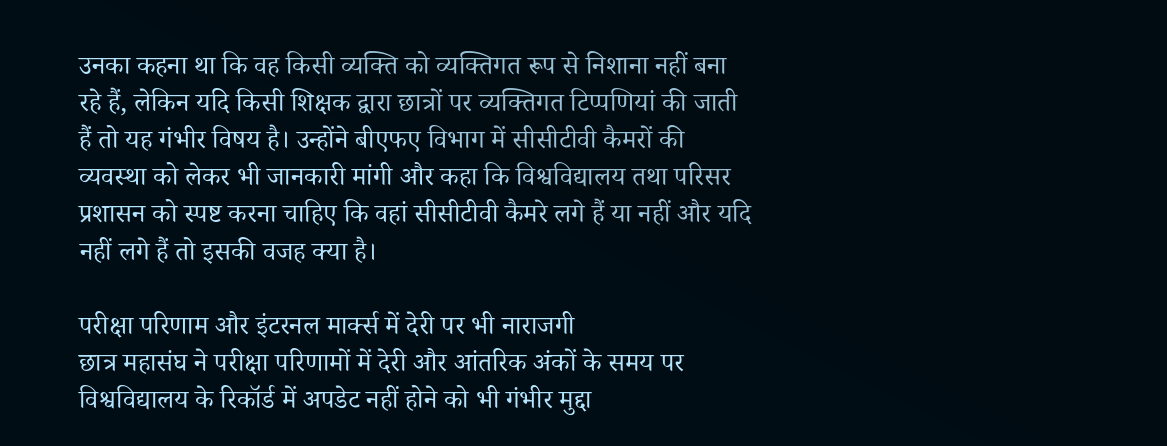उनका कहना था कि वह किसी व्यक्ति को व्यक्तिगत रूप से निशाना नहीं बना रहे हैं, लेकिन यदि किसी शिक्षक द्वारा छात्रों पर व्यक्तिगत टिप्पणियां की जाती हैं तो यह गंभीर विषय है। उन्होंने बीएफए विभाग में सीसीटीवी कैमरों की व्यवस्था को लेकर भी जानकारी मांगी और कहा कि विश्वविद्यालय तथा परिसर प्रशासन को स्पष्ट करना चाहिए कि वहां सीसीटीवी कैमरे लगे हैं या नहीं और यदि नहीं लगे हैं तो इसकी वजह क्या है।

परीक्षा परिणाम और इंटरनल मार्क्स में देरी पर भी नाराजगी
छात्र महासंघ ने परीक्षा परिणामों में देरी और आंतरिक अंकों के समय पर विश्वविद्यालय के रिकॉर्ड में अपडेट नहीं होने को भी गंभीर मुद्दा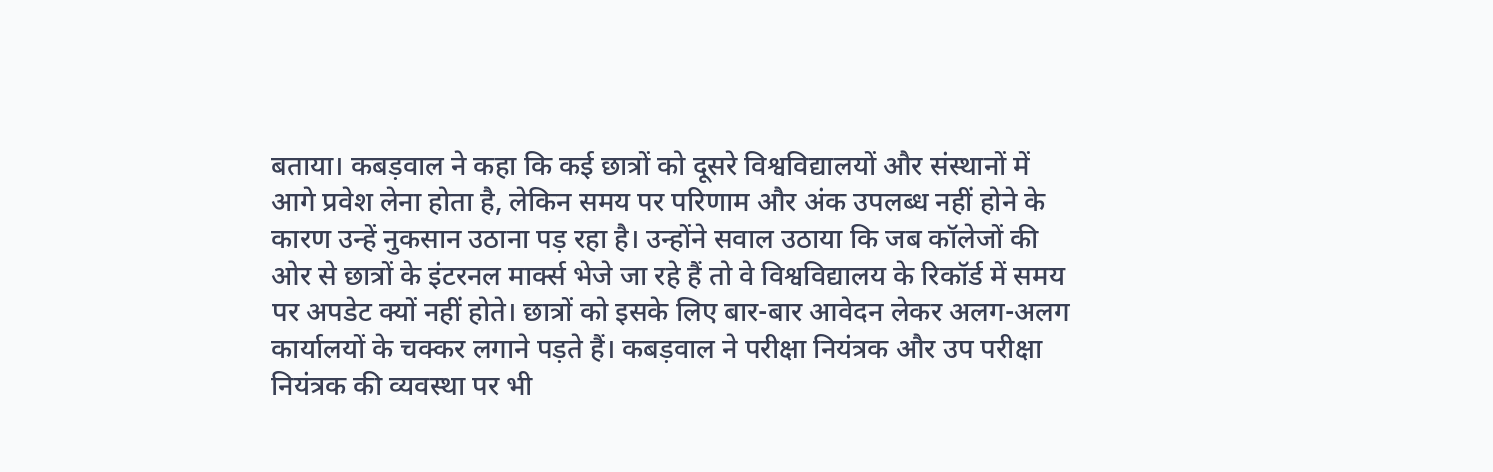बताया। कबड़वाल ने कहा कि कई छात्रों को दूसरे विश्वविद्यालयों और संस्थानों में आगे प्रवेश लेना होता है, लेकिन समय पर परिणाम और अंक उपलब्ध नहीं होने के कारण उन्हें नुकसान उठाना पड़ रहा है। उन्होंने सवाल उठाया कि जब कॉलेजों की ओर से छात्रों के इंटरनल मार्क्स भेजे जा रहे हैं तो वे विश्वविद्यालय के रिकॉर्ड में समय पर अपडेट क्यों नहीं होते। छात्रों को इसके लिए बार-बार आवेदन लेकर अलग-अलग कार्यालयों के चक्कर लगाने पड़ते हैं। कबड़वाल ने परीक्षा नियंत्रक और उप परीक्षा नियंत्रक की व्यवस्था पर भी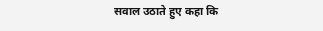सवाल उठाते हुए कहा कि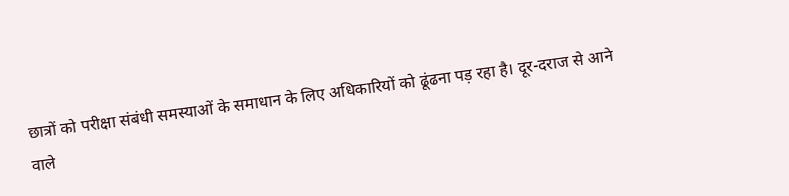छात्रों को परीक्षा संबंधी समस्याओं के समाधान के लिए अधिकारियों को ढूंढना पड़ रहा है। दूर-दराज से आने वाले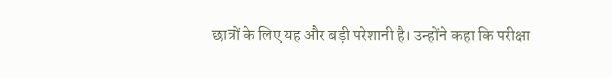छात्रों के लिए यह और बड़ी परेशानी है। उन्होंने कहा कि परीक्षा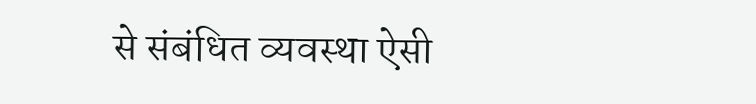से संबंधित व्यवस्था ऐसी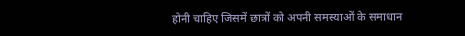होनी चाहिए जिसमें छात्रों को अपनी समस्याओं के समाधान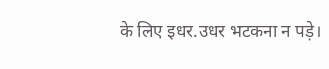के लिए इधर.उधर भटकना न पड़े।